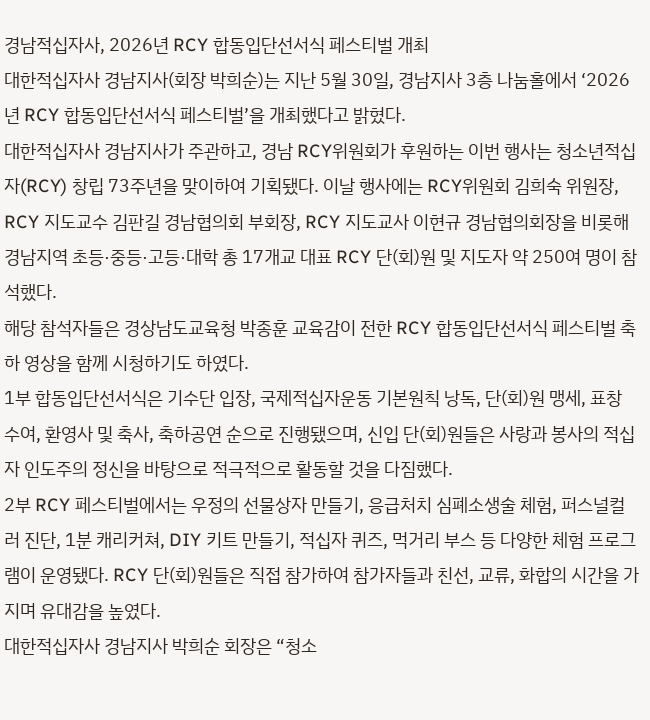경남적십자사, 2026년 RCY 합동입단선서식 페스티벌 개최
대한적십자사 경남지사(회장 박희순)는 지난 5월 30일, 경남지사 3층 나눔홀에서 ‘2026년 RCY 합동입단선서식 페스티벌’을 개최했다고 밝혔다.
대한적십자사 경남지사가 주관하고, 경남 RCY위원회가 후원하는 이번 행사는 청소년적십자(RCY) 창립 73주년을 맞이하여 기획됐다. 이날 행사에는 RCY위원회 김희숙 위원장, RCY 지도교수 김판길 경남협의회 부회장, RCY 지도교사 이현규 경남협의회장을 비롯해 경남지역 초등·중등·고등·대학 총 17개교 대표 RCY 단(회)원 및 지도자 약 250여 명이 참석했다.
해당 참석자들은 경상남도교육청 박종훈 교육감이 전한 RCY 합동입단선서식 페스티벌 축하 영상을 함께 시청하기도 하였다.
1부 합동입단선서식은 기수단 입장, 국제적십자운동 기본원칙 낭독, 단(회)원 맹세, 표창 수여, 환영사 및 축사, 축하공연 순으로 진행됐으며, 신입 단(회)원들은 사랑과 봉사의 적십자 인도주의 정신을 바탕으로 적극적으로 활동할 것을 다짐했다.
2부 RCY 페스티벌에서는 우정의 선물상자 만들기, 응급처치 심폐소생술 체험, 퍼스널컬러 진단, 1분 캐리커쳐, DIY 키트 만들기, 적십자 퀴즈, 먹거리 부스 등 다양한 체험 프로그램이 운영됐다. RCY 단(회)원들은 직접 참가하여 참가자들과 친선, 교류, 화합의 시간을 가지며 유대감을 높였다.
대한적십자사 경남지사 박희순 회장은 “청소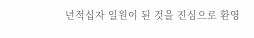년적십자 일원이 된 것을 진심으로 환영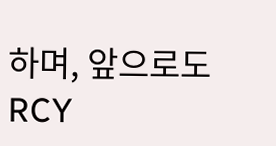하며, 앞으로도 RCY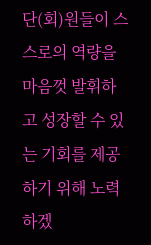단(회)원들이 스스로의 역량을 마음껏 발휘하고 성장할 수 있는 기회를 제공하기 위해 노력하겠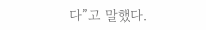다”고 말했다.